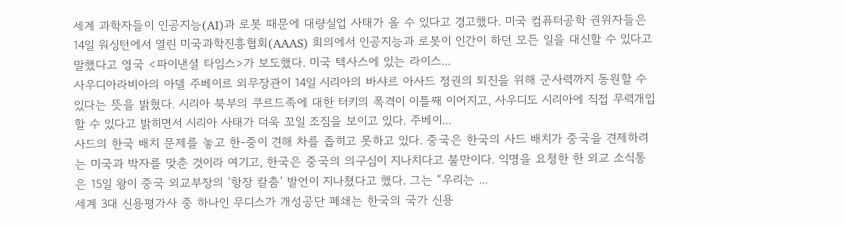세계 과학자들이 인공지능(AI)과 로봇 때문에 대량실업 사태가 올 수 있다고 경고했다. 미국 컴퓨터공학 권위자들은 14일 워싱턴에서 열린 미국과학진흥협회(AAAS) 회의에서 인공지능과 로봇이 인간이 하던 모든 일을 대신할 수 있다고 말했다고 영국 <파이낸셜 타임스>가 보도했다. 미국 텍사스에 있는 라이스...
사우디아라비아의 아델 주베이르 외무장관이 14일 시리아의 바샤르 아사드 정권의 퇴진을 위해 군사력까지 동원할 수 있다는 뜻을 밝혔다. 시리아 북부의 쿠르드족에 대한 터키의 폭격이 이틀째 이어지고, 사우디도 시리아에 직접 무력개입할 수 있다고 밝히면서 시리아 사태가 더욱 꼬일 조짐을 보이고 있다. 주베이...
사드의 한국 배치 문제를 놓고 한-중이 견해 차를 좁히고 못하고 있다. 중국은 한국의 사드 배치가 중국을 견제하려는 미국과 박자를 맞춘 것이라 여기고, 한국은 중국의 의구심이 지나치다고 불만이다. 익명을 요청한 한 외교 소식통은 15일 왕이 중국 외교부장의 ‘항장 칼춤’ 발언이 지나쳤다고 했다. 그는 “우리는 ...
세계 3대 신용평가사 중 하나인 무디스가 개성공단 폐쇄는 한국의 국가 신용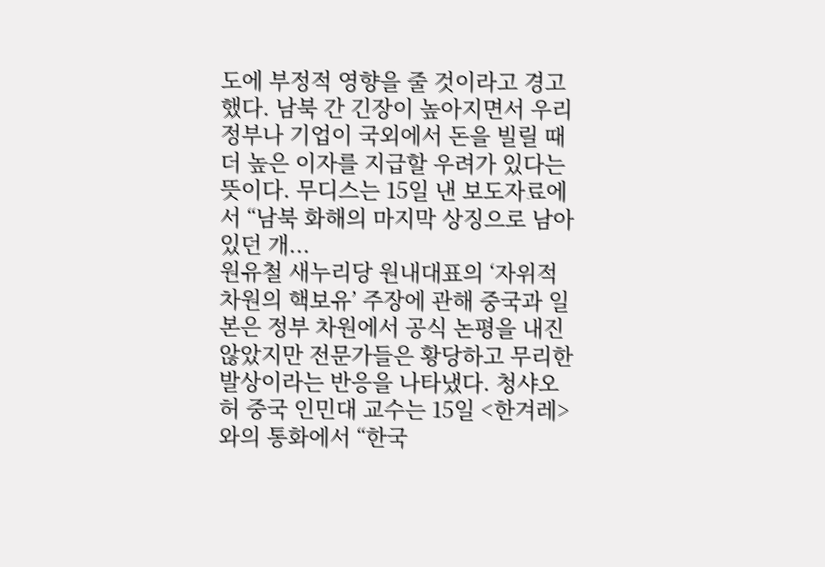도에 부정적 영향을 줄 것이라고 경고했다. 남북 간 긴장이 높아지면서 우리 정부나 기업이 국외에서 돈을 빌릴 때 더 높은 이자를 지급할 우려가 있다는 뜻이다. 무디스는 15일 낸 보도자료에서 “남북 화해의 마지막 상징으로 남아 있던 개...
원유철 새누리당 원내대표의 ‘자위적 차원의 핵보유’ 주장에 관해 중국과 일본은 정부 차원에서 공식 논평을 내진 않았지만 전문가들은 황당하고 무리한 발상이라는 반응을 나타냈다. 청샤오허 중국 인민대 교수는 15일 <한겨레>와의 통화에서 “한국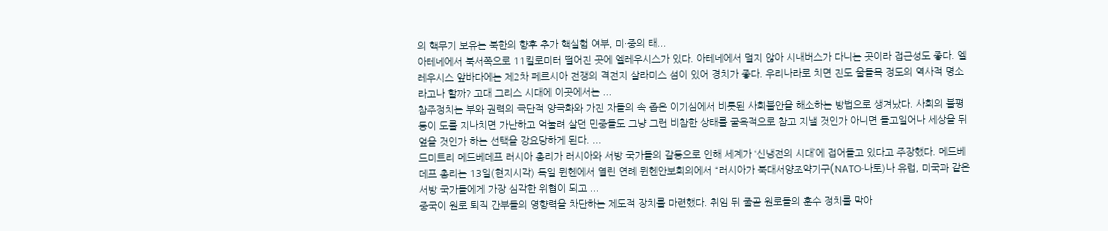의 핵무기 보유는 북한의 향후 추가 핵실험 여부, 미·중의 태...
아테네에서 북서쪽으로 11킬로미터 떨어진 곳에 엘레우시스가 있다. 아테네에서 멀지 않아 시내버스가 다니는 곳이라 접근성도 좋다. 엘레우시스 앞바다에는 제2차 페르시아 전쟁의 격전지 살라미스 섬이 있어 경치가 좋다. 우리나라로 치면 진도 울돌목 정도의 역사적 명소라고나 할까? 고대 그리스 시대에 이곳에서는 ...
참주정치는 부와 권력의 극단적 양극화와 가진 자들의 속 좁은 이기심에서 비롯된 사회불안을 해소하는 방법으로 생겨났다. 사회의 불평등이 도를 지나치면 가난하고 억눌려 살던 민중들도 그냥 그런 비참한 상태를 굴욕적으로 참고 지낼 것인가 아니면 들고일어나 세상을 뒤엎을 것인가 하는 선택을 강요당하게 된다. ...
드미트리 메드베데프 러시아 총리가 러시아와 서방 국가들의 갈등으로 인해 세계가 ‘신냉전의 시대’에 접어들고 있다고 주장했다. 메드베데프 총리는 13일(현지시각) 독일 뮌헨에서 열린 연례 뮌헨안보회의에서 “러시아가 북대서양조약기구(NATO·나토)나 유럽, 미국과 같은 서방 국가들에게 가장 심각한 위협이 되고 ...
중국이 원로 퇴직 간부들의 영향력을 차단하는 제도적 장치를 마련했다. 취임 뒤 줄곧 원로들의 훈수 정치를 막아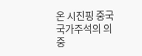온 시진핑 중국 국가주석의 의중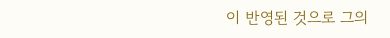이 반영된 것으로 그의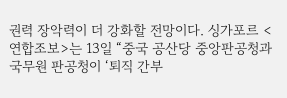권력 장악력이 더 강화할 전망이다. 싱가포르 <연합조보>는 13일 “중국 공산당 중앙판공청과 국무원 판공청이 ‘퇴직 간부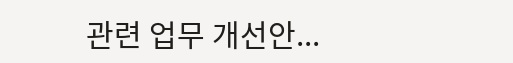관련 업무 개선안...